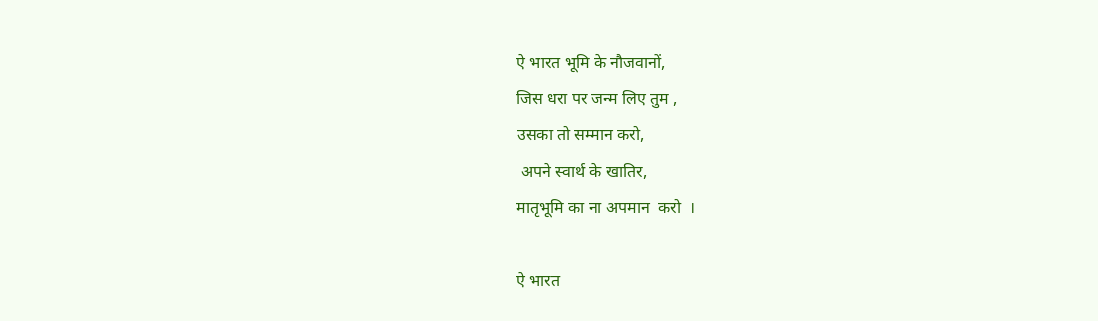ऐ भारत भूमि के नौजवानों,
जिस धरा पर जन्म लिए तुम ,
उसका तो सम्मान करो,
 अपने स्वार्थ के खातिर,
मातृभूमि का ना अपमान  करो  ।

ऐ भारत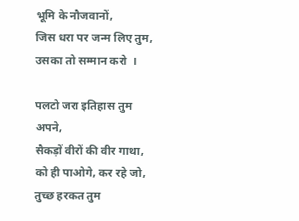भूमि के नौजवानों,
जिस धरा पर जन्म लिए तुम,
उसका तो सम्मान करो  ।

पलटो जरा इतिहास तुम अपने,
सैकड़ों वीरों की वीर गाथा,
को ही पाओगे, कर रहे जो,
तुच्छ हरकत तुम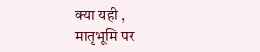क्या यही ,
मातृभूमि पर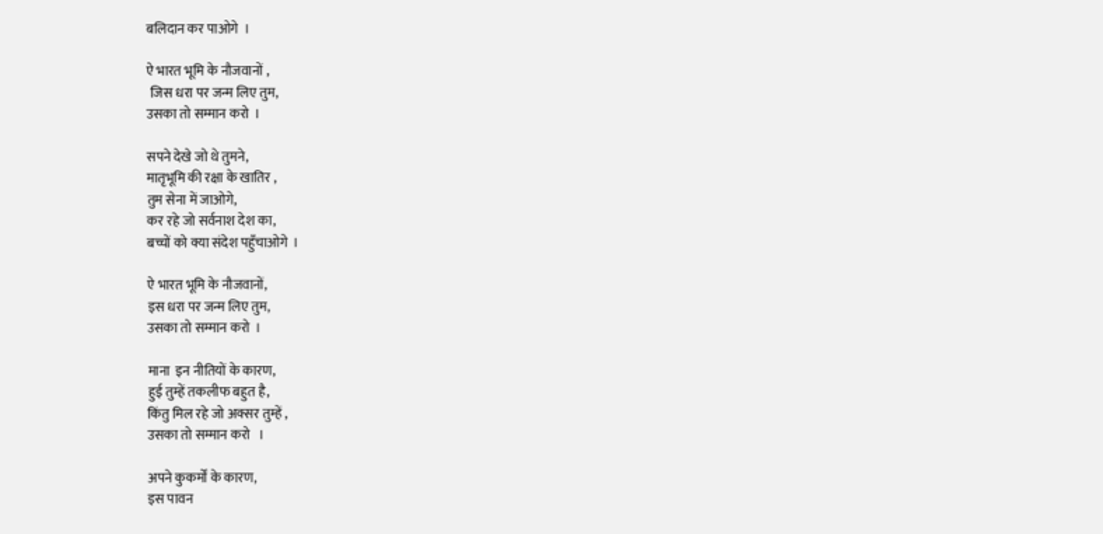बलिदान कर पाओगे  ।

ऐ भारत भूमि के नौजवानों ,
 जिस धरा पर जन्म लिए तुम,
उसका तो सम्मान करो  ।

सपने देखे जो थे तुमने,
मातृभूमि की रक्षा के खातिर ,
तुम सेना में जाओगे,
कर रहे जो सर्वनाश देश का,
बच्चों को क्या संदेश पहुँचाओगे  ।

ऐ भारत भूमि के नौजवानों,
इस धरा पर जन्म लिए तुम,
उसका तो सम्मान करो  ।

माना  इन नीतियों के कारण,
हुई तुम्हें तकलीफ बहुत है,
किंतु मिल रहे जो अक्सर तुम्हें ,
उसका तो सम्मान करो   ।

अपने कुकर्मों के कारण,
इस पावन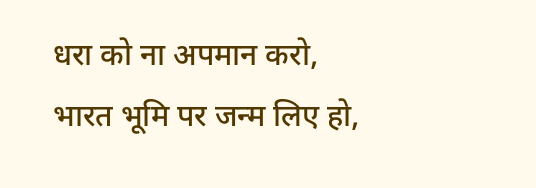धरा को ना अपमान करो, भारत भूमि पर जन्म लिए हो,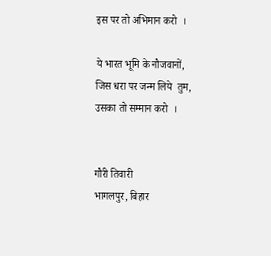इस पर तो अभिमान करो  ।

ये भारत भूमि के नौजवानों,
जिस धरा पर जन्म लिये  तुम,
उसका तो सम्मान करो  ।


गौरी तिवारी
भागलपुर, बिहार